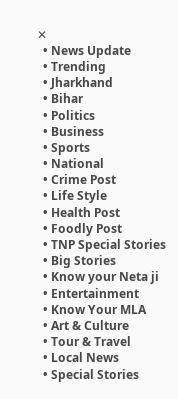✕
  • News Update
  • Trending
  • Jharkhand
  • Bihar
  • Politics
  • Business
  • Sports
  • National
  • Crime Post
  • Life Style
  • Health Post
  • Foodly Post
  • TNP Special Stories
  • Big Stories
  • Know your Neta ji
  • Entertainment
  • Know Your MLA
  • Art & Culture
  • Tour & Travel
  • Local News
  • Special Stories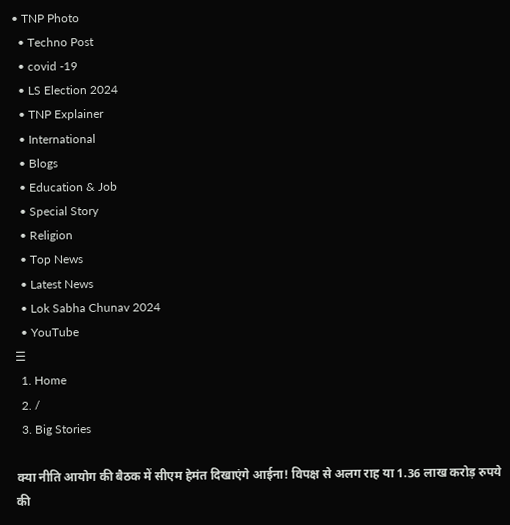• TNP Photo
  • Techno Post
  • covid -19
  • LS Election 2024
  • TNP Explainer
  • International
  • Blogs
  • Education & Job
  • Special Story
  • Religion
  • Top News
  • Latest News
  • Lok Sabha Chunav 2024
  • YouTube
☰
  1. Home
  2. /
  3. Big Stories

क्या नीति आयोग की बैठक में सीएम हेमंत दिखाएंगे आईना! विपक्ष से अलग राह या 1.36 लाख करोड़ रुपये की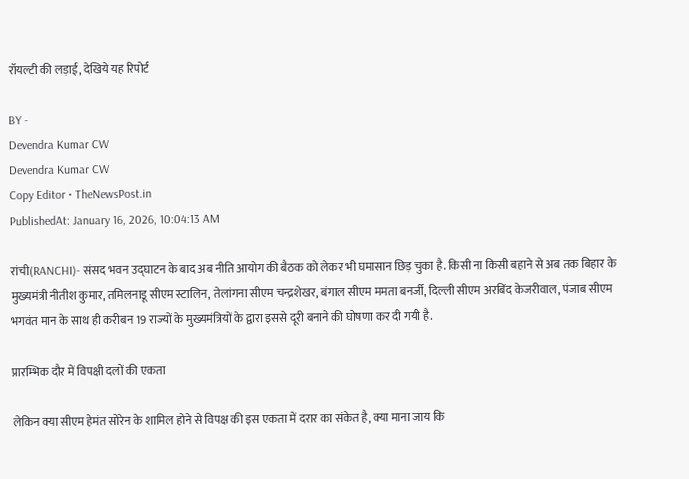रॉयल्टी की लड़ाई, देखिये यह रिपोर्ट

BY -
Devendra Kumar CW
Devendra Kumar CW
Copy Editor • TheNewsPost.in
PublishedAt: January 16, 2026, 10:04:13 AM

रांची(RANCHI)- संसद भवन उद्घाटन के बाद अब नीति आयोग की बैठक को लेकर भी घमासान छिड़ चुका है. किसी ना किसी बहाने से अब तक बिहार के मुख्यमंत्री नीतीश कुमार, तमिलनाडू सीएम स्टालिन, तेलांगना सीएम चन्द्रशेखर, बंगाल सीएम ममता बनर्जी, दिल्ली सीएम अरबिंद केजरीवाल, पंजाब सीएम भगवंत मान के साथ ही करीबन 19 राज्यों के मुख्यमंत्रियों के द्वारा इससे दूरी बनाने की घोषणा कर दी गयी है.

प्रारम्भिक दौर में विपक्षी दलों की एकता

लेकिन क्या सीएम हेमंत सोरेन के शामिल होने से विपक्ष की इस एकता में दरार का संकेत है, क्या माना जाय कि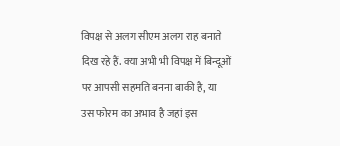विपक्ष से अलग सीएम अलग राह बनाते दिख रहे हैं. क्या अभी भी विपक्ष में बिन्दूओं पर आपसी सहमति बनना बाकी है, या उस फोरम का अभाव है जहां इस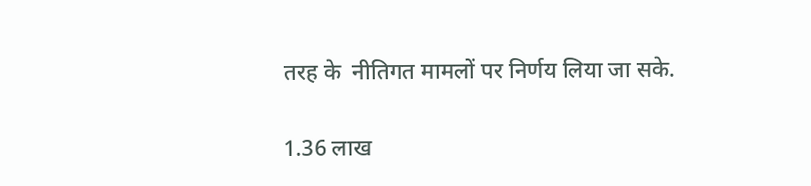तरह के  नीतिगत मामलों पर निर्णय लिया जा सके.

1.36 लाख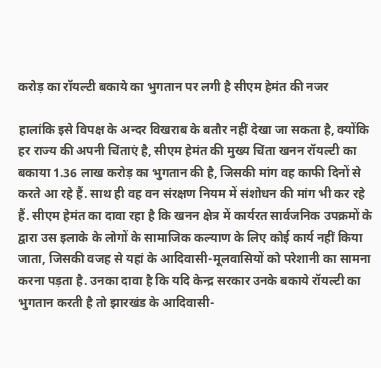करोड़ का रॉयल्टी बकाये का भुगतान पर लगी है सीएम हेमंत की नजर

हालांकि इसे विपक्ष के अन्दर विखराब के बतौर नहीं देखा जा सकता है, क्योंकि हर राज्य की अपनी चिंताएं है, सीएम हेमंत की मुख्य चिंता खनन रॉयल्टी का बकाया 1.36 लाख करोड़ का भुगतान की है, जिसकी मांग वह काफी दिनों से करते आ रहे हैं. साथ ही वह वन संरक्षण नियम में संशोधन की मांग भी कर रहे हैं. सीएम हेमंत का दावा रहा है कि खनन क्षेत्र में कार्यरत सार्वजनिक उपक्रमों के द्वारा उस इलाके के लोगों के सामाजिक कल्याण के लिए कोई कार्य नहीं किया जाता, जिसकी वजह से यहां के आदिवासी-मूलवासियों को परेशानी का सामना करना पड़ता है. उनका दावा है कि यदि केन्द्र सरकार उनके बकाये रॉयल्टी का भुगतान करती है तो झारखंड के आदिवासी-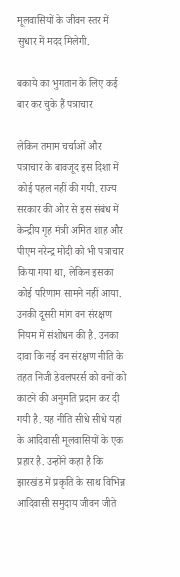मूलवासियों के जीवन स्तर में सुधार में मदद मिलेगी.

बकाये का भुगतान के लिए कई बार कर चुके हैं पत्राचार

लेकिन तमाम चर्चाओं और पत्राचार के बावजूद इस दिशा में कोई पहल नहीं की गयी. राज्य सरकार की ओर से इस संबंध में केन्द्रीय गृह मंत्री अमित शाह और पीएम नरेन्द्र मोदी को भी पत्राचार किया गया था, लेकिन इसका कोई परिणाम सामने नहीं आया. उनकी दूसरी मांग वन संरक्षण नियम में संशोधन की है. उनका दावा कि नई वन संरक्षण नीति के तहत निजी डेवलपरर्स को वनों को काटने की अनुमति प्रदान कर दी गयी है. यह नीति सीधे सीधे यहां के आदिवासी मूलवासियों के एक प्रहार है. उन्होंने कहा है कि  झारखंड में प्रकृति के साथ विभिन्न आदिवासी समुदाय जीवन जीते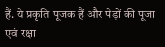हैं. ये प्रकृति पूजक हैं और पेड़ों की पूजा एवं रक्षा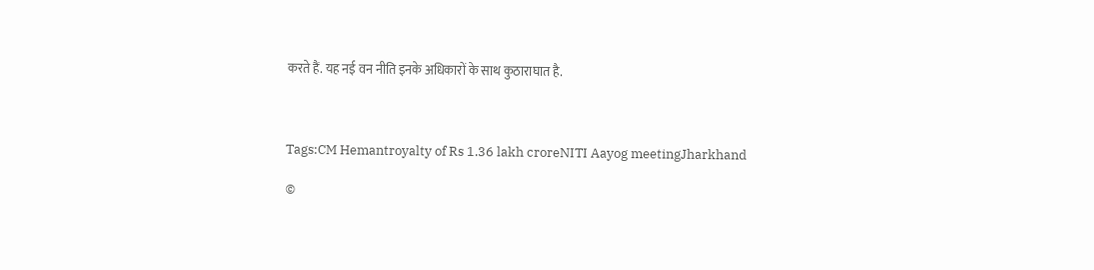करते हैं. यह नई वन नीति इनके अधिकारों के साथ कुठाराघात है.



Tags:CM Hemantroyalty of Rs 1.36 lakh croreNITI Aayog meetingJharkhand

©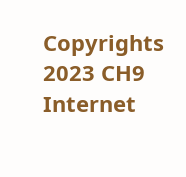Copyrights 2023 CH9 Internet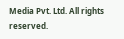Media Pvt. Ltd. All rights reserved.